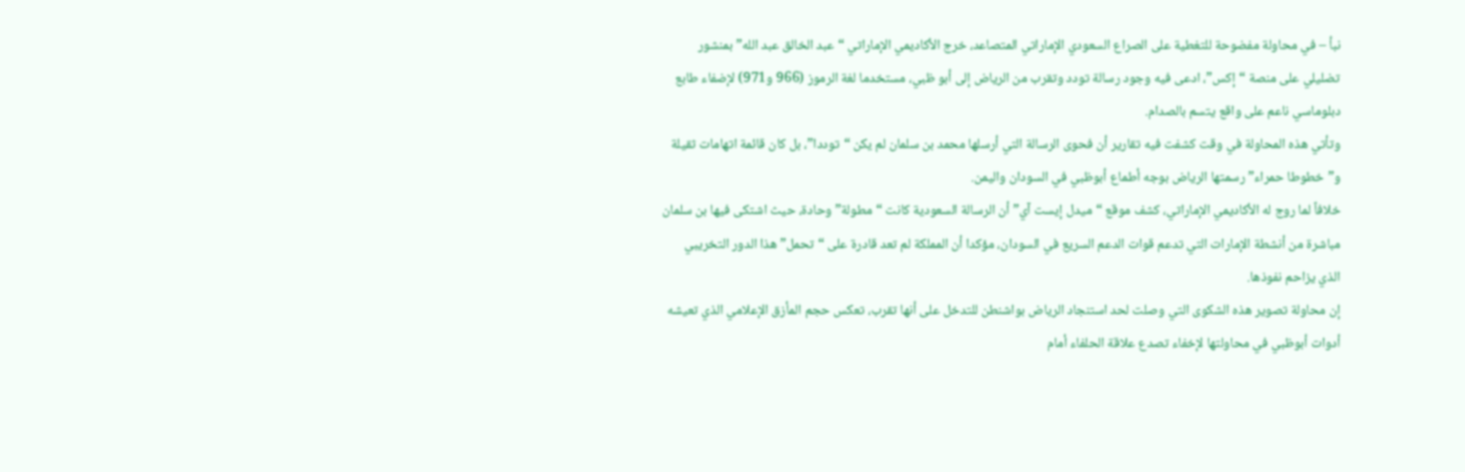نبأ – في محاولة مفضوحة للتغطية على الصراع السعودي الإماراتي المتصاعد، خرج الأكاديمي الإماراتي “عبد الخالق عبد الله” بمنشور تضليلي على منصة “إكس”، ادعى فيه وجود رسالة تودد وتقرب من الرياض إلى أبو ظبي، مستخدما لغة الرموز (966 و971) لإضفاء طابع دبلوماسي ناعم على واقع يتسم بالصدام.
وتأتي هذه المحاولة في وقت كشفت فيه تقارير أن فحوى الرسالة التي أرسلها محمد بن سلمان لم يكن “توددا”، بل كان قائمة اتهامات ثقيلة و”خطوطا حمراء” رسمتها الرياض بوجه أطماع أبوظبي في السودان واليمن.
خلافاً لما روج له الأكاديمي الإماراتي، كشف موقع “ميدل إيست آي” أن الرسالة السعودية كانت “مطولة” وحادة، حيث اشتكى فيها بن سلمان مباشرة من أنشطة الإمارات التي تدعم قوات الدعم السريع في السودان، مؤكدا أن المملكة لم تعد قادرة على “تحمل” هذا الدور التخريبي الذي يزاحم نفوذها.
إن محاولة تصوير هذه الشكوى التي وصلت لحد استنجاد الرياض بواشنطن للتدخل على أنها تقرب، تعكس حجم المأزق الإعلامي الذي تعيشه أدوات أبوظبي في محاولتها لإخفاء تصدع علاقة الحلفاء أمام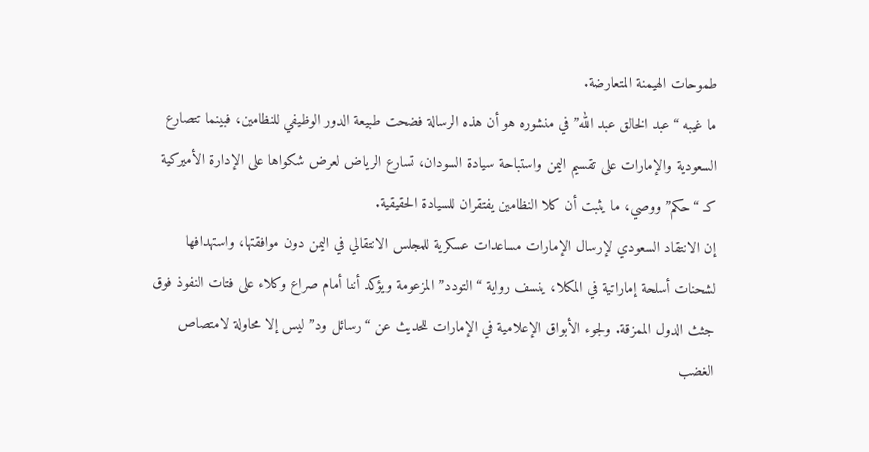طموحات الهيمنة المتعارضة.
ما غيبه “عبد الخالق عبد الله” في منشوره هو أن هذه الرسالة فضحت طبيعة الدور الوظيفي للنظامين، فبينما تتصارع السعودية والإمارات على تقسيم اليمن واستباحة سيادة السودان، تسارع الرياض لعرض شكواها على الإدارة الأميركية كـ “حكم” ووصي، ما يثبت أن كلا النظامين يفتقران للسيادة الحقيقية.
إن الانتقاد السعودي لإرسال الإمارات مساعدات عسكرية للمجلس الانتقالي في اليمن دون موافقتها، واستهدافها لشحنات أسلحة إماراتية في المكلا، ينسف رواية “التودد” المزعومة ويؤكد أننا أمام صراع وكلاء على فتات النفوذ فوق جثث الدول الممزقة. ولجوء الأبواق الإعلامية في الإمارات للحديث عن “رسائل ود” ليس إلا محاولة لامتصاص الغضب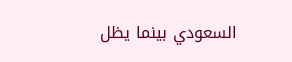السعودي بينما يظل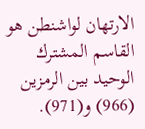الارتهان لواشنطن هو القاسم المشترك الوحيد بين الرمزين (966) و(971).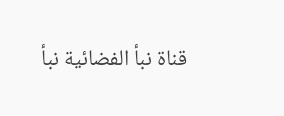قناة نبأ الفضائية نبأ